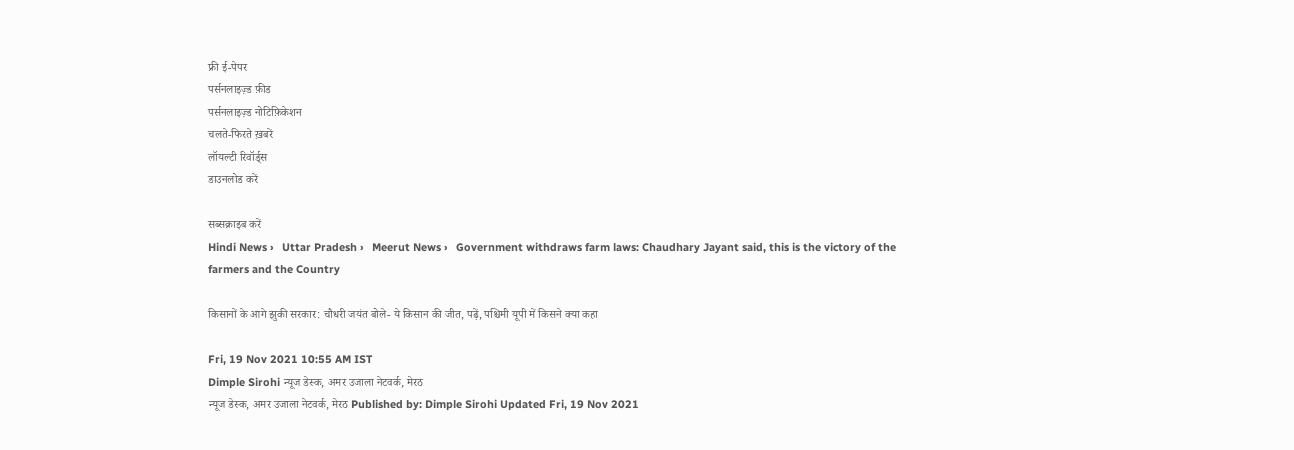फ्री ई-पेपर
पर्सनलाइज़्ड फ़ीड
पर्सनलाइज़्ड नोटिफ़िकेशन
चलते-फिरते ख़बरें
लॉयल्टी रिवॉर्ड्स
डाउनलोड करें

सब्सक्राइब करें
Hindi News ›   Uttar Pradesh ›   Meerut News ›   Government withdraws farm laws: Chaudhary Jayant said, this is the victory of the farmers and the Country

किसानों के आगे झुकी सरकार: चौधरी जयंत बोले- ये किसान की जीत, पढ़ें, पश्चिमी यूपी में किसने क्या कहा

Fri, 19 Nov 2021 10:55 AM IST
Dimple Sirohi न्यूज डेस्क, अमर उजाला नेटवर्क, मेरठ
न्यूज डेस्क, अमर उजाला नेटवर्क, मेरठ Published by: Dimple Sirohi Updated Fri, 19 Nov 2021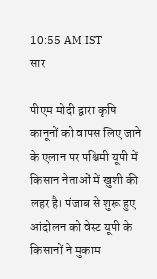10:55 AM IST
सार

पीएम मोदी द्वारा कृषि कानूनों को वापस लिए जाने के एलान पर पश्चिमी यूपी में किसान नेताओं में खुशी की लहर है। पंजाब से शुरू हुए आंदोलन को वेस्ट यूपी के किसानों ने मुकाम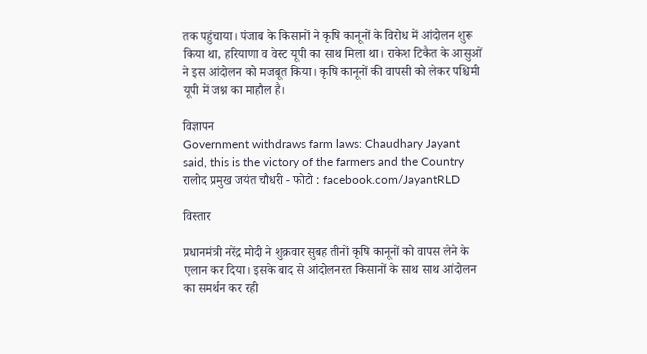तक पहुंचाया। पंजाब के किसानों ने कृषि कानूनों के विरोध में आंदोलन शुरू किया था, हरियाणा व वेस्ट यूपी का साथ मिला था। राकेश टिकैत के आसुओं ने इस आंदोलन को मजबूत किया। कृषि कानूनों की वापसी को लेकर पश्चिमी यूपी में जश्न का माहौल है।

विज्ञापन
Government withdraws farm laws: Chaudhary Jayant said, this is the victory of the farmers and the Country
रालोद प्रमुख जयंत चौधरी - फोटो : facebook.com/JayantRLD

विस्तार

प्रधानमंत्री नरेंद्र मोदी ने शुक्रवार सुबह तीनों कृषि कानूनों को वापस लेने के एलान कर दिया। इसके बाद से आंदोलनरत किसानों के साथ साथ आंदोलन का समर्थन कर रही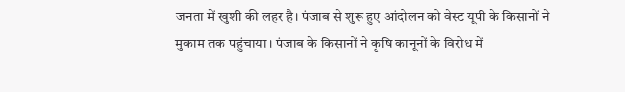जनता में खुशी की लहर है। पंजाब से शुरू हुए आंदोलन को वेस्ट यूपी के किसानों ने मुकाम तक पहुंचाया। पंजाब के किसानों ने कृषि कानूनों के विरोध में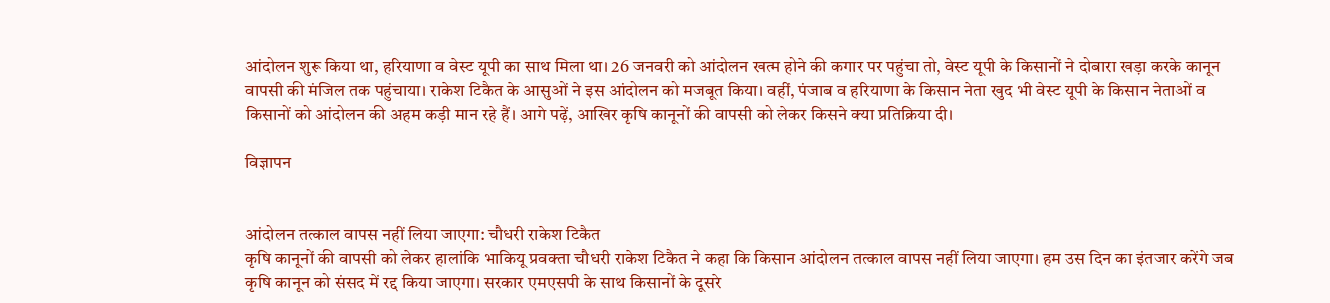आंदोलन शुरू किया था, हरियाणा व वेस्ट यूपी का साथ मिला था। 26 जनवरी को आंदोलन खत्म होने की कगार पर पहुंचा तो, वेस्ट यूपी के किसानों ने दोबारा खड़ा करके कानून वापसी की मंजिल तक पहुंचाया। राकेश टिकैत के आसुओं ने इस आंदोलन को मजबूत किया। वहीं, पंजाब व हरियाणा के किसान नेता खुद भी वेस्ट यूपी के किसान नेताओं व किसानों को आंदोलन की अहम कड़ी मान रहे हैं। आगे पढ़ें, आखिर कृषि कानूनों की वापसी को लेकर किसने क्या प्रतिक्रिया दी।

विज्ञापन


आंदोलन तत्काल वापस नहीं लिया जाएगा: चौधरी राकेश टिकैत
कृषि कानूनों की वापसी को लेकर हालांकि भाकियू प्रवक्ता चौधरी राकेश टिकैत ने कहा कि किसान आंदोलन तत्काल वापस नहीं लिया जाएगा। हम उस दिन का इंतजार करेंगे जब कृषि कानून को संसद में रद्द किया जाएगा। सरकार एमएसपी के साथ किसानों के दूसरे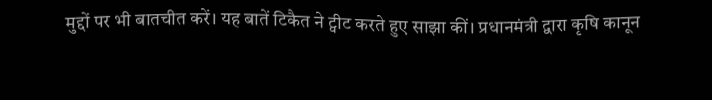मुद्दों पर भी बातचीत करें। यह बातें टिकैत ने ट्वीट करते हुए साझा कीं। प्रधानमंत्री द्वारा कृषि कानून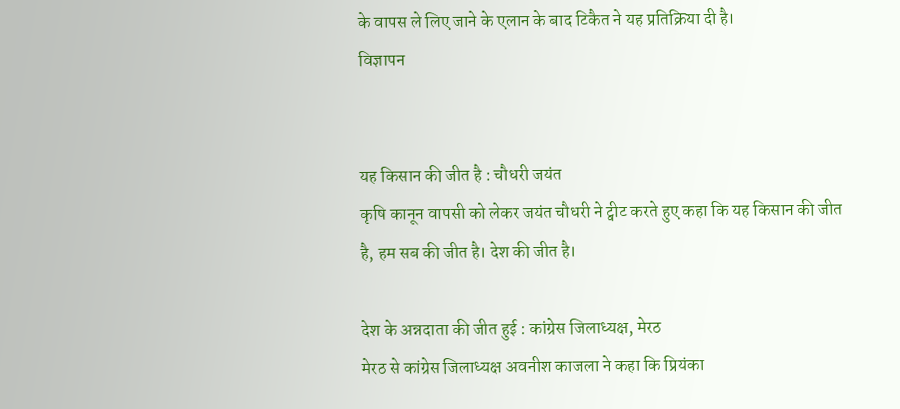के वापस ले लिए जाने के एलान के बाद टिकैत ने यह प्रतिक्रिया दी है।
विज्ञापन


यह किसान की जीत है : चौधरी जयंत
कृषि कानून वापसी को लेकर जयंत चौधरी ने ट्वीट करते हुए कहा कि यह किसान की जीत है, हम सब की जीत है। देश की जीत है।

देश के अन्नदाता की जीत हुई : कांग्रेस जिलाध्यक्ष, मेरठ
मेरठ से कांग्रेस जिलाध्यक्ष अवनीश काजला ने कहा कि प्रियंका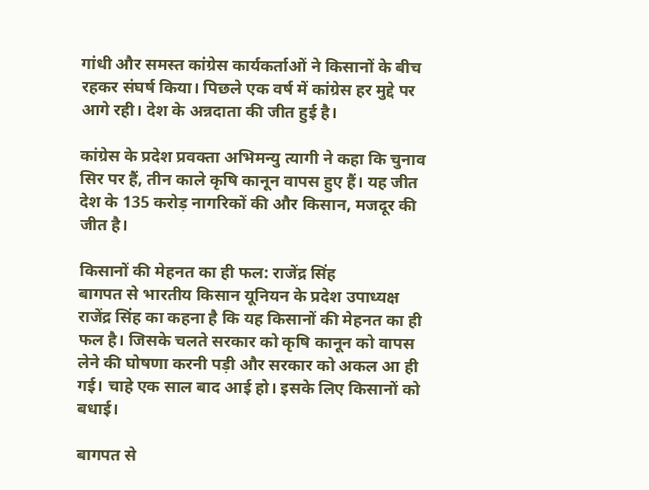गांधी और समस्त कांग्रेस कार्यकर्ताओं ने किसानों के बीच रहकर संघर्ष किया। पिछले एक वर्ष में कांग्रेस हर मुद्दे पर आगे रही। देश के अन्नदाता की जीत हुई है।

कांग्रेस के प्रदेश प्रवक्ता अभिमन्यु त्यागी ने कहा कि चुनाव सिर पर हैं, तीन काले कृषि कानून वापस हुए हैं। यह जीत देश के 135 करोड़ नागरिकों की और किसान, मजदूर की जीत है।

किसानों की मेहनत का ही फल: राजेंद्र सिंह
बागपत से भारतीय किसान यूनियन के प्रदेश उपाध्यक्ष राजेंद्र सिंह का कहना है कि यह किसानों की मेहनत का ही फल है। जिसके चलते सरकार को कृषि कानून को वापस लेने की घोषणा करनी पड़ी और सरकार को अकल आ ही गई। चाहे एक साल बाद आई हो। इसके लिए किसानों को बधाई।

बागपत से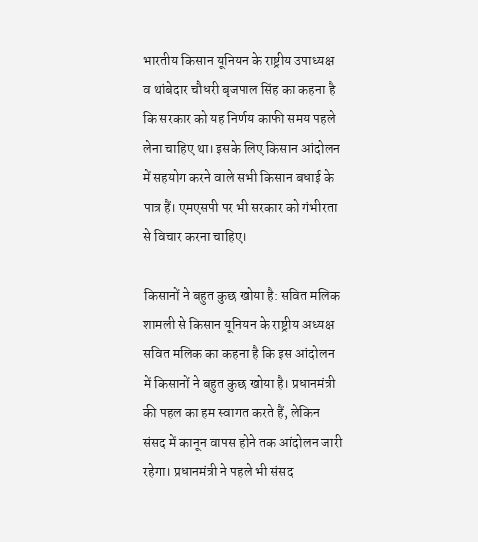भारतीय किसान यूनियन के राष्ट्रीय उपाध्यक्ष व थांबेदार चौधरी बृजपाल सिंह का कहना है कि सरकार को यह निर्णय काफी समय पहले लेना चाहिए था। इसके लिए किसान आंदोलन में सहयोग करने वाले सभी किसान बधाई के पात्र हैं। एमएसपी पर भी सरकार को गंभीरता से विचार करना चाहिए।

किसानों ने बहुत कुछ खोया है: सवित मलिक
शामली से किसान यूनियन के राष्ट्रीय अध्यक्ष सवित मलिक का कहना है कि इस आंदोलन में किसानों ने बहुत कुछ खोया है। प्रधानमंत्री की पहल का हम स्वागत करते हैं, लेकिन संसद में कानून वापस होने तक आंदोलन जारी रहेगा। प्रधानमंत्री ने पहले भी संसद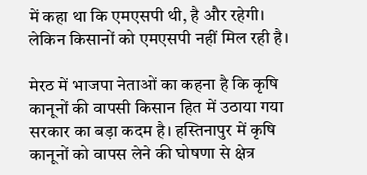में कहा था कि एमएसपी थी, है और रहेगी। लेकिन किसानों को एमएसपी नहीं मिल रही है।

मेरठ में भाजपा नेताओं का कहना है कि कृषि कानूनों की वापसी किसान हित में उठाया गया सरकार का बड़ा कदम है। हस्तिनापुर में कृषि कानूनों को वापस लेने की घोषणा से क्षेत्र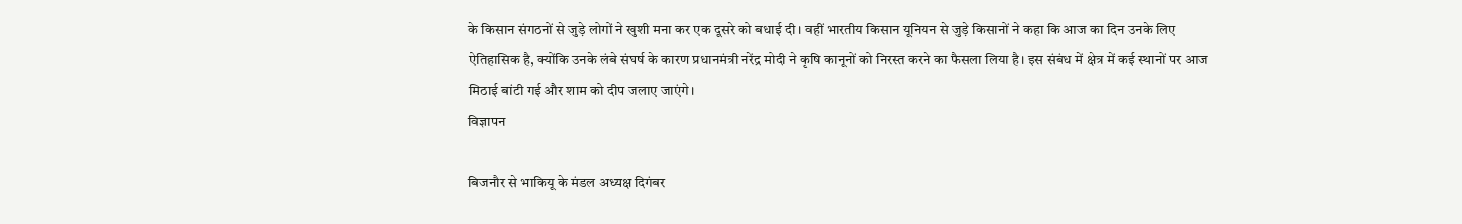के किसान संगठनों से जुड़े लोगों ने खुशी मना कर एक दूसरे को बधाई दी। वहीं भारतीय किसान यूनियन से जुड़े किसानों ने कहा कि आज का दिन उनके लिए ऐतिहासिक है, क्योंकि उनके लंबे संघर्ष के कारण प्रधानमंत्री नरेंद्र मोदी ने कृषि कानूनों को निरस्त करने का फैसला लिया है। इस संबंध में क्षेत्र में कई स्थानों पर आज मिठाई बांटी गई और शाम को दीप जलाए जाएंगे।
विज्ञापन

बिजनौर से भाकियू के मंडल अध्यक्ष दिगंबर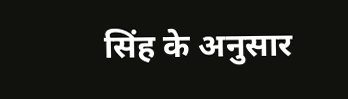सिंह के अनुसार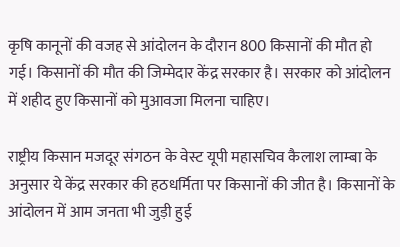कृषि कानूनों की वजह से आंदोलन के दौरान 800 किसानों की मौत हो गई। किसानों की मौत की जिम्मेदार केंद्र सरकार है। सरकार को आंदोलन में शहीद हुए किसानों को मुआवजा मिलना चाहिए।

राष्ट्रीय किसान मजदूर संगठन के वेस्ट यूपी महासचिव कैलाश लाम्बा के अनुसार ये केंद्र सरकार की हठधर्मिता पर किसानों की जीत है। किसानों के आंदोलन में आम जनता भी जुड़ी हुई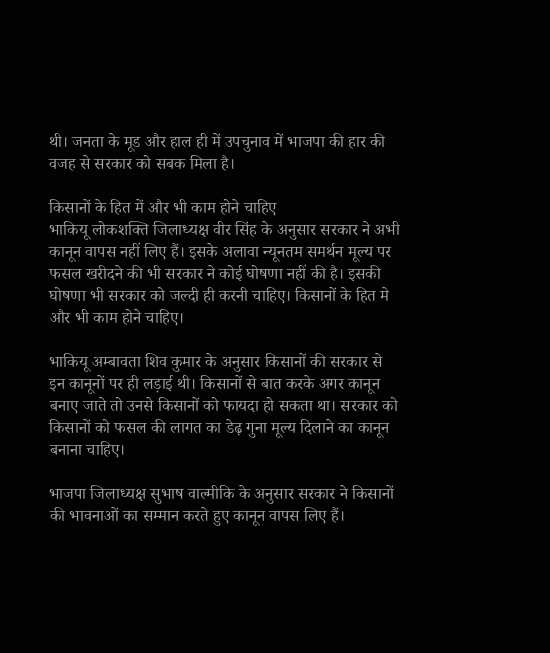थी। जनता के मूड और हाल ही में उपचुनाव में भाजपा की हार की वजह से सरकार को सबक मिला है।

किसानों के हित में और भी काम होने चाहिए
भाकियू लोकशक्ति जिलाध्यक्ष वीर सिंह के अनुसार सरकार ने अभी कानून वापस नहीं लिए हैं। इसके अलावा न्यूनतम समर्थन मूल्य पर फसल खरीदने की भी सरकार ने कोई घोषणा नहीं की है। इसकी घोषणा भी सरकार को जल्दी ही करनी चाहिए। किसानों के हित मे और भी काम होने चाहिए।

भाकियू अम्बावता शिव कुमार के अनुसार किसानों की सरकार से इन कानूनों पर ही लड़ाई थी। किसानों से बात करके अगर कानून बनाए जाते तो उनसे किसानों को फायदा हो सकता था। सरकार को किसानों को फसल की लागत का डेढ़ गुना मूल्य दिलाने का कानून बनाना चाहिए।

भाजपा जिलाध्यक्ष सुभाष वाल्मीकि के अनुसार सरकार ने किसानों की भावनाओं का सम्मान करते हुए कानून वापस लिए हैं।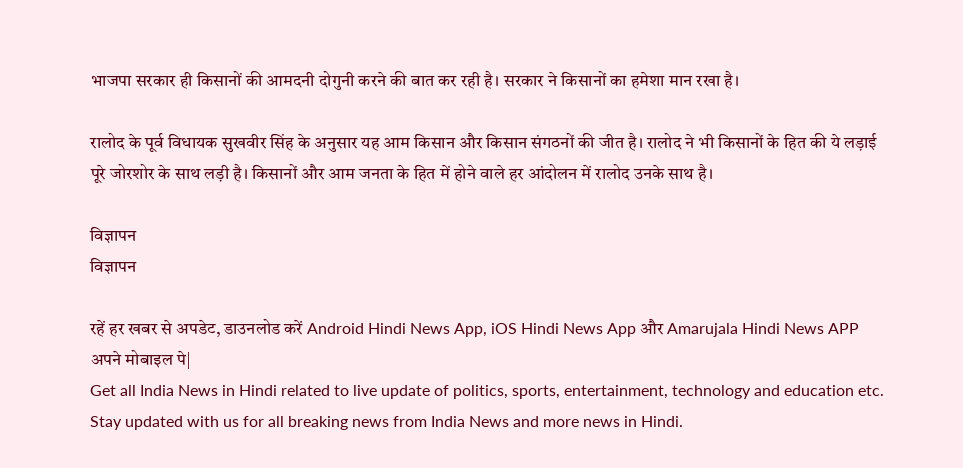भाजपा सरकार ही किसानों की आमदनी दोगुनी करने की बात कर रही है। सरकार ने किसानों का हमेशा मान रखा है।

रालोद के पूर्व विधायक सुखवीर सिंह के अनुसार यह आम किसान और किसान संगठनों की जीत है। रालोद ने भी किसानों के हित की ये लड़ाई पूरे जोरशोर के साथ लड़ी है। किसानों और आम जनता के हित में होने वाले हर आंदोलन में रालोद उनके साथ है।

विज्ञापन
विज्ञापन

रहें हर खबर से अपडेट, डाउनलोड करें Android Hindi News App, iOS Hindi News App और Amarujala Hindi News APP अपने मोबाइल पे|
Get all India News in Hindi related to live update of politics, sports, entertainment, technology and education etc. Stay updated with us for all breaking news from India News and more news in Hindi.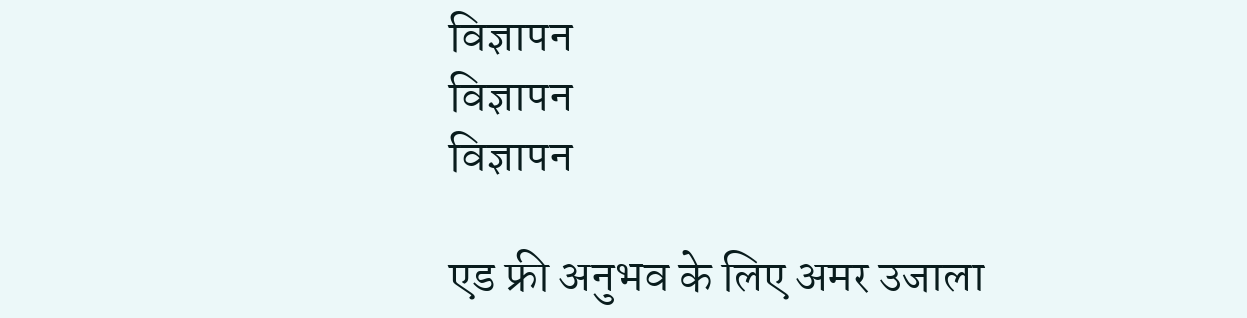विज्ञापन
विज्ञापन
विज्ञापन

एड फ्री अनुभव के लिए अमर उजाला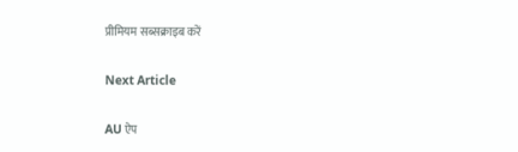प्रीमियम सब्सक्राइब करें

Next Article

AU ऐप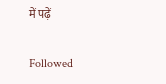में पढ़ें

Followed